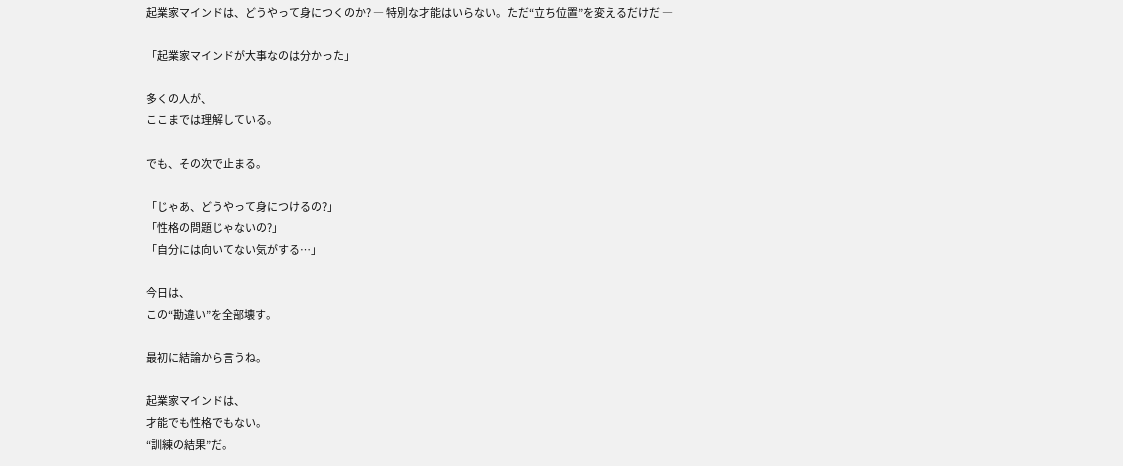起業家マインドは、どうやって身につくのか? ― 特別な才能はいらない。ただ“立ち位置”を変えるだけだ ―

「起業家マインドが大事なのは分かった」

多くの人が、
ここまでは理解している。

でも、その次で止まる。

「じゃあ、どうやって身につけるの?」
「性格の問題じゃないの?」
「自分には向いてない気がする…」

今日は、
この“勘違い”を全部壊す。

最初に結論から言うね。

起業家マインドは、
才能でも性格でもない。
“訓練の結果”だ。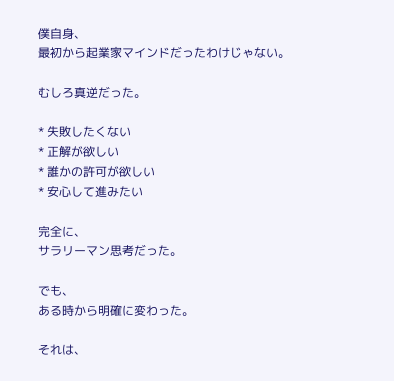僕自身、
最初から起業家マインドだったわけじゃない。

むしろ真逆だった。

* 失敗したくない
* 正解が欲しい
* 誰かの許可が欲しい
* 安心して進みたい

完全に、
サラリーマン思考だった。

でも、
ある時から明確に変わった。

それは、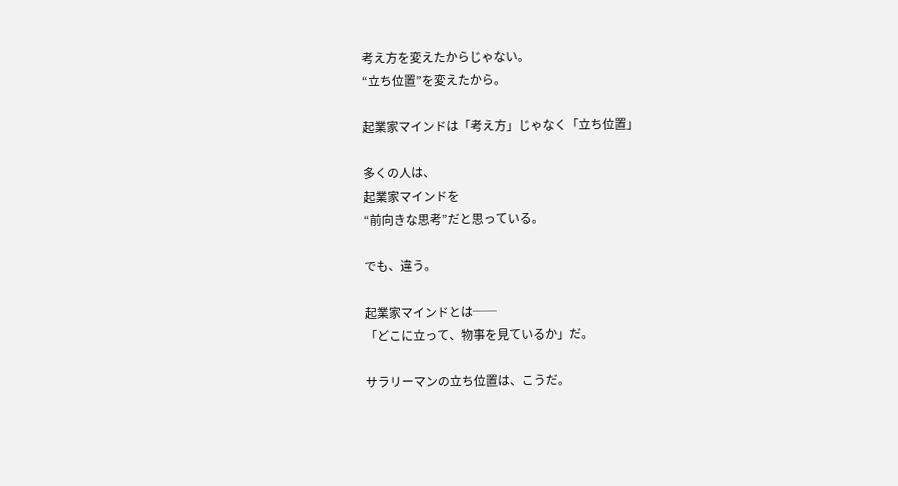考え方を変えたからじゃない。
“立ち位置”を変えたから。

起業家マインドは「考え方」じゃなく「立ち位置」

多くの人は、
起業家マインドを
“前向きな思考”だと思っている。

でも、違う。

起業家マインドとは──
「どこに立って、物事を見ているか」だ。

サラリーマンの立ち位置は、こうだ。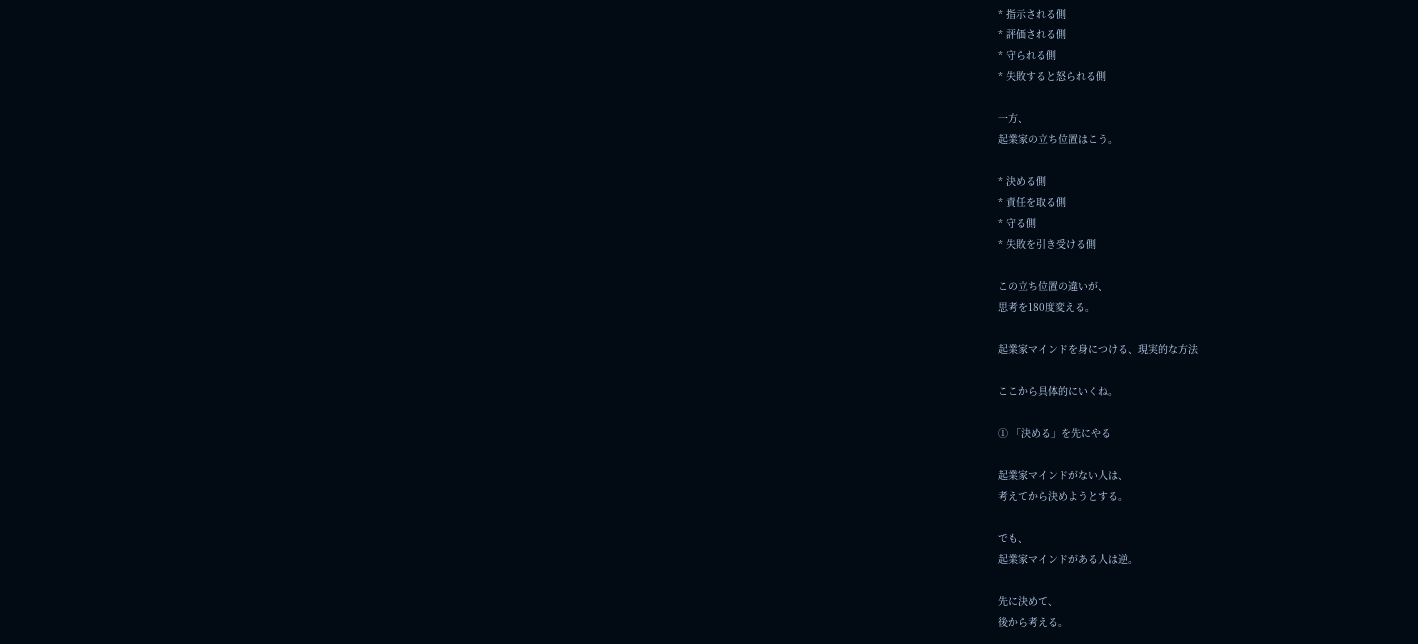* 指示される側
* 評価される側
* 守られる側
* 失敗すると怒られる側

一方、
起業家の立ち位置はこう。

* 決める側
* 責任を取る側
* 守る側
* 失敗を引き受ける側

この立ち位置の違いが、
思考を180度変える。

起業家マインドを身につける、現実的な方法

ここから具体的にいくね。

① 「決める」を先にやる

起業家マインドがない人は、
考えてから決めようとする。

でも、
起業家マインドがある人は逆。

先に決めて、
後から考える。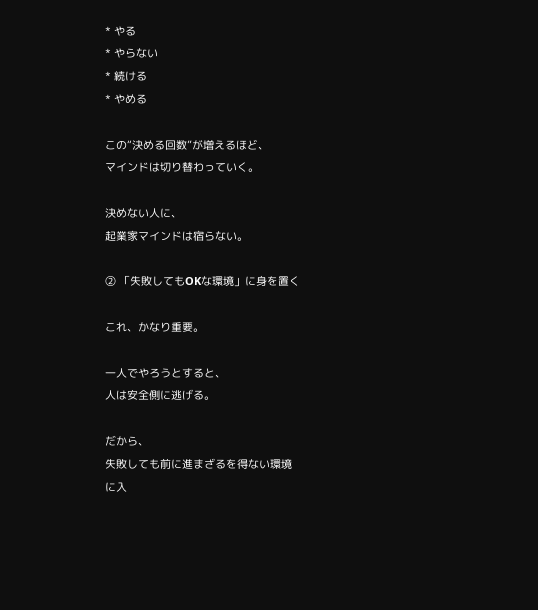* やる
* やらない
* 続ける
* やめる

この“決める回数”が増えるほど、
マインドは切り替わっていく。

決めない人に、
起業家マインドは宿らない。

② 「失敗してもOKな環境」に身を置く

これ、かなり重要。

一人でやろうとすると、
人は安全側に逃げる。

だから、
失敗しても前に進まざるを得ない環境
に入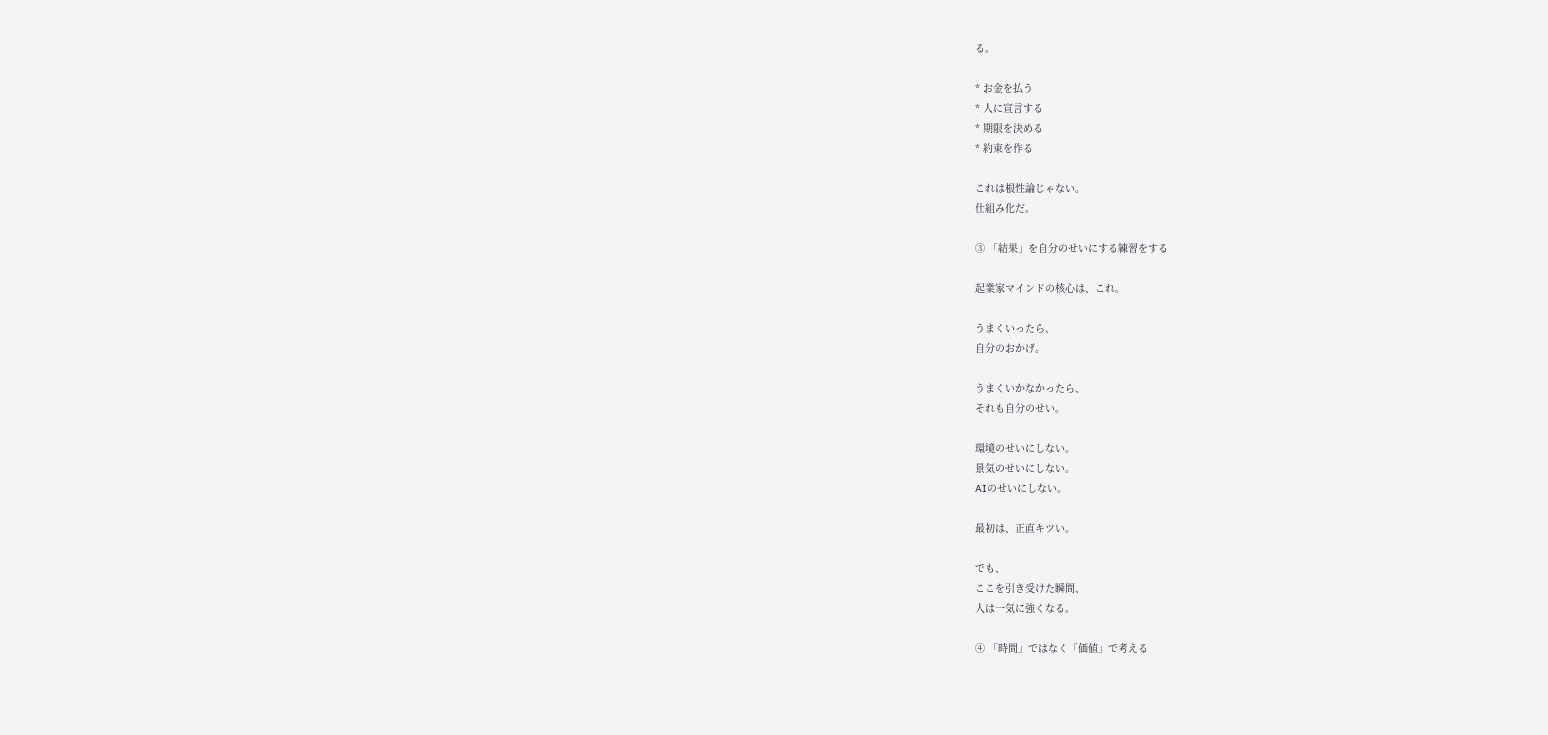る。

* お金を払う
* 人に宣言する
* 期限を決める
* 約束を作る

これは根性論じゃない。
仕組み化だ。

③ 「結果」を自分のせいにする練習をする

起業家マインドの核心は、これ。

うまくいったら、
自分のおかげ。

うまくいかなかったら、
それも自分のせい。

環境のせいにしない。
景気のせいにしない。
AIのせいにしない。

最初は、正直キツい。

でも、
ここを引き受けた瞬間、
人は一気に強くなる。

④ 「時間」ではなく「価値」で考える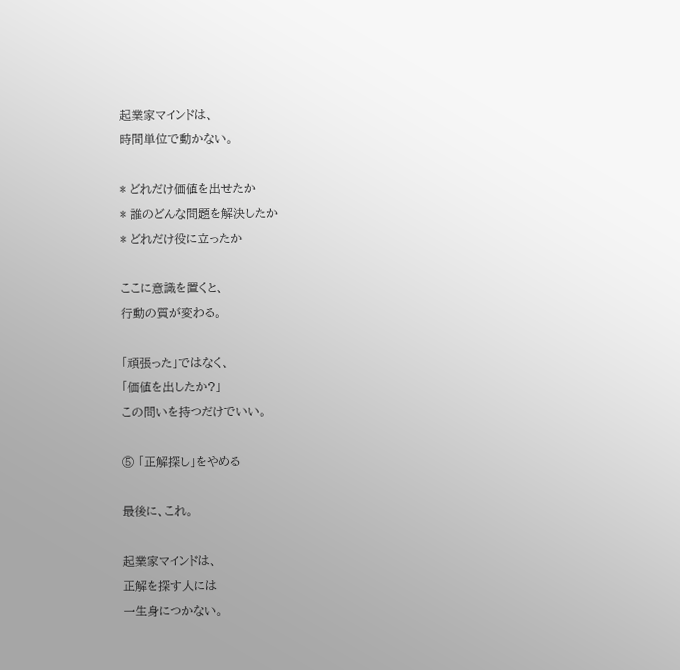起業家マインドは、
時間単位で動かない。

* どれだけ価値を出せたか
* 誰のどんな問題を解決したか
* どれだけ役に立ったか

ここに意識を置くと、
行動の質が変わる。

「頑張った」ではなく、
「価値を出したか?」
この問いを持つだけでいい。

⑤ 「正解探し」をやめる

最後に、これ。

起業家マインドは、
正解を探す人には
一生身につかない。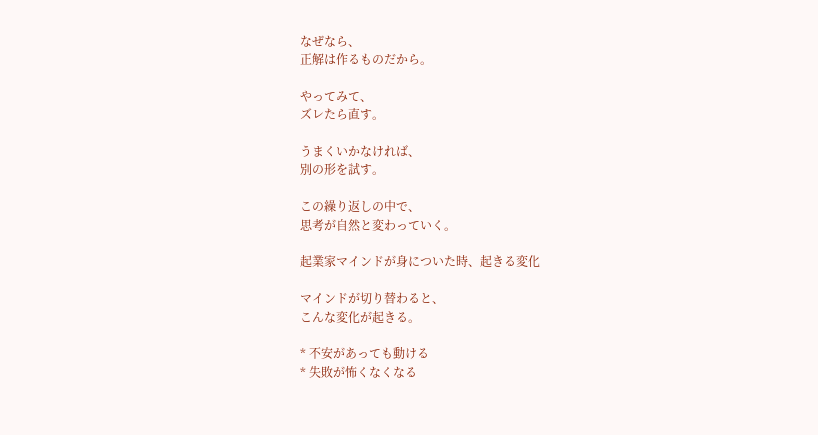なぜなら、
正解は作るものだから。

やってみて、
ズレたら直す。

うまくいかなければ、
別の形を試す。

この繰り返しの中で、
思考が自然と変わっていく。

起業家マインドが身についた時、起きる変化

マインドが切り替わると、
こんな変化が起きる。

* 不安があっても動ける
* 失敗が怖くなくなる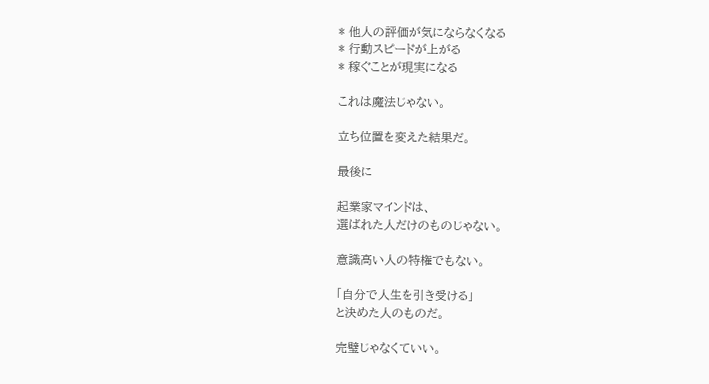* 他人の評価が気にならなくなる
* 行動スピードが上がる
* 稼ぐことが現実になる

これは魔法じゃない。

立ち位置を変えた結果だ。

最後に

起業家マインドは、
選ばれた人だけのものじゃない。

意識高い人の特権でもない。

「自分で人生を引き受ける」
と決めた人のものだ。

完璧じゃなくていい。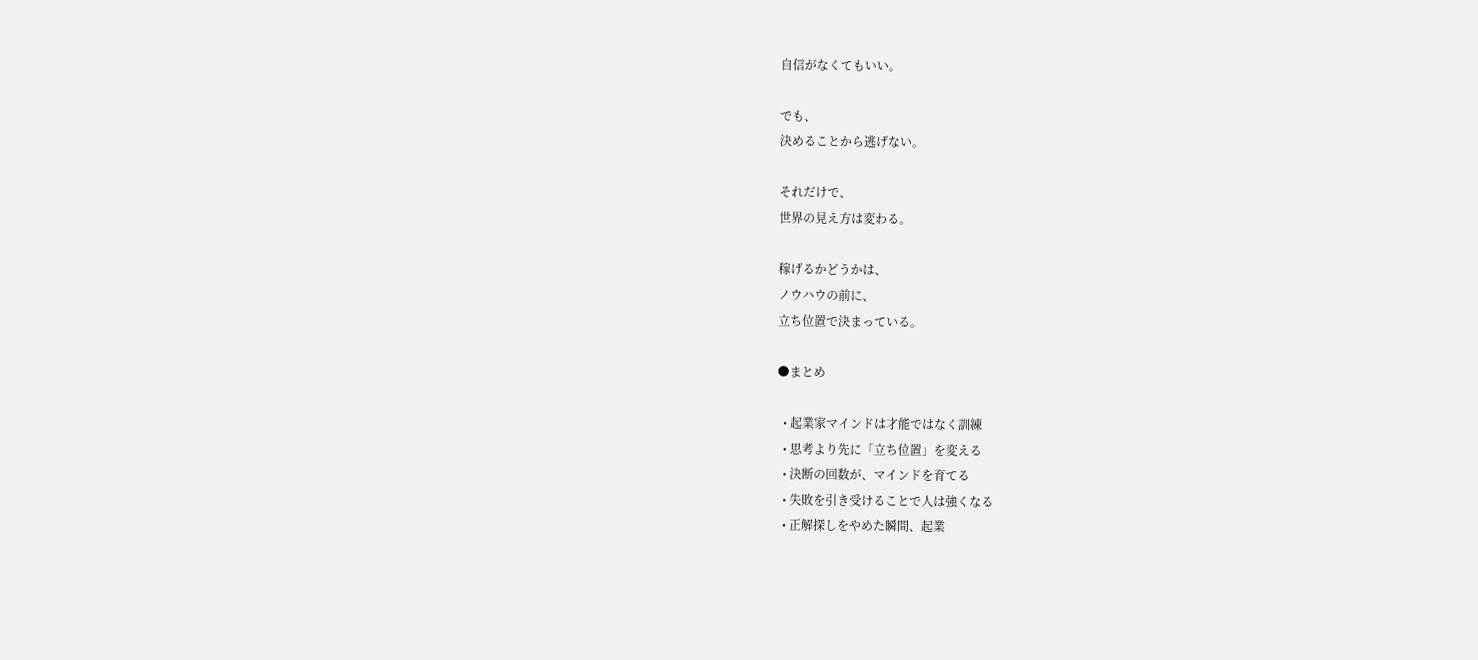自信がなくてもいい。

でも、
決めることから逃げない。

それだけで、
世界の見え方は変わる。

稼げるかどうかは、
ノウハウの前に、
立ち位置で決まっている。

●まとめ

  • 起業家マインドは才能ではなく訓練
  • 思考より先に「立ち位置」を変える
  • 決断の回数が、マインドを育てる
  • 失敗を引き受けることで人は強くなる
  • 正解探しをやめた瞬間、起業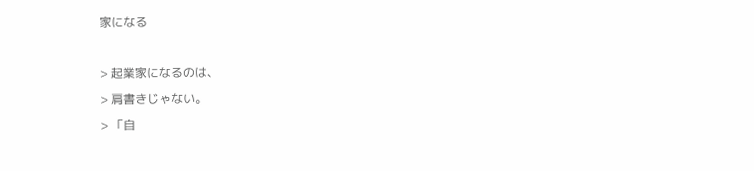家になる

> 起業家になるのは、
> 肩書きじゃない。
> 「自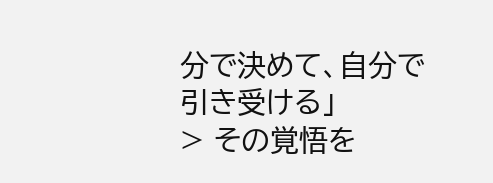分で決めて、自分で引き受ける」
> その覚悟を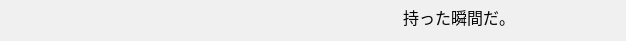持った瞬間だ。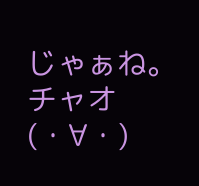じゃぁね。
チャオ(・∀・)